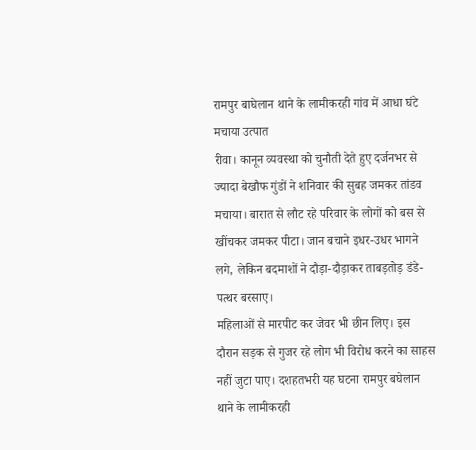रामपुर बाघेलान थाने के लामीकरही गांव में आधा घंटे मचाया उत्पात
रीवा। कानून व्यवस्था को चुनौती देते हुए दर्जनभर से ज्यादा बेखौफ गुंडों ने शनिवार की सुबह जमकर तांडव मचाया। बारात से लौट रहे परिवार के लोगों को बस से खींचकर जमकर पीटा। जान बचाने इधर-उधर भागने लगे, लेकिन बदमाशों ने दौड़ा-दौड़ाकर ताबड़तोड़ डंडे-पत्थर बरसाए।
महिलाओं से मारपीट कर जेवर भी छीन लिए। इस दौरान सड़क से गुजर रहे लोग भी विरोध करने का साहस नहीं जुटा पाए। दशहतभरी यह घटना रामपुर बघेलान थाने के लामीकरही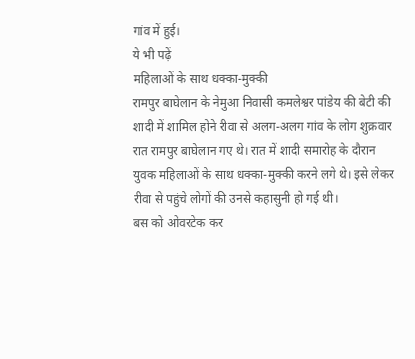गांव में हुई।
ये भी पढ़ें
महिलाओं के साथ धक्का-मुक्की
रामपुर बाघेलान के नेमुआ निवासी कमलेश्वर पांडेय की बेटी की शादी में शामिल होने रीवा से अलग-अलग गांव के लोग शुक्रवार रात रामपुर बाघेलान गए थे। रात में शादी समारोह के दौरान युवक महिलाओं के साथ धक्का-मुक्की करने लगे थे। इसे लेकर रीवा से पहुंचे लोगों की उनसे कहासुनी हो गई थी।
बस को ओवरटेक कर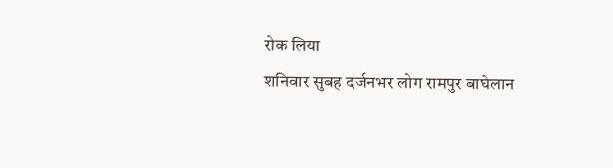रोक लिया
शनिवार सुबह दर्जनभर लोग रामपुर बाघेलान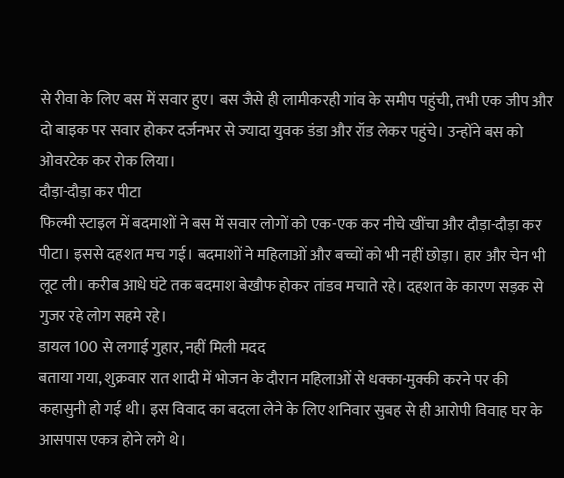से रीवा के लिए बस में सवार हुए। बस जैसे ही लामीकरही गांव के समीप पहुंची, तभी एक जीप और दो बाइक पर सवार होकर दर्जनभर से ज्यादा युवक डंडा और रॉड लेकर पहुंचे। उन्होंने बस को ओवरटेक कर रोक लिया।
दौड़ा-दौड़ा कर पीटा
फिल्मी स्टाइल में बदमाशों ने बस में सवार लोगों को एक-एक कर नीचे खींचा और दौड़ा-दौड़ा कर पीटा। इससे दहशत मच गई। बदमाशों ने महिलाओं और बच्चों को भी नहीं छोड़ा। हार और चेन भी लूट ली। करीब आधे घंटे तक बदमाश बेखौफ होकर तांडव मचाते रहे। दहशत के कारण सड़क से गुजर रहे लोग सहमे रहे।
डायल 100 से लगाई गुहार, नहीं मिली मदद
बताया गया, शुक्रवार रात शादी में भोजन के दौरान महिलाओं से धक्का-मुक्की करने पर की कहासुनी हो गई थी। इस विवाद का बदला लेने के लिए शनिवार सुबह से ही आरोपी विवाह घर के आसपास एकत्र होने लगे थे।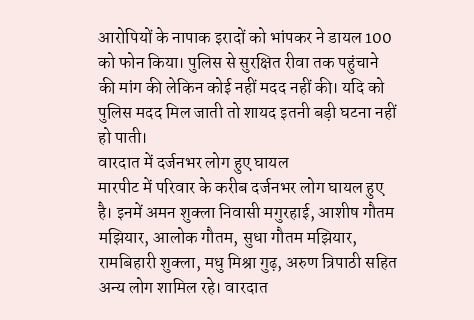आरोपियों के नापाक इरादों को भांपकर ने डायल 100 को फोन किया। पुलिस से सुरक्षित रीवा तक पहुंचाने की मांग की लेकिन कोई नहीं मदद नहीं की। यदि को पुलिस मदद मिल जाती तो शायद इतनी बड़ी घटना नहीं हो पाती।
वारदात में दर्जनभर लोग हुए घायल
मारपीट में परिवार के करीब दर्जनभर लोग घायल हुए है। इनमें अमन शुक्ला निवासी मगुरहाई, आशीष गौतम मझियार, आलोक गौतम, सुधा गौतम मझियार, रामबिहारी शुक्ला, मधु मिश्रा गुढ़, अरुण त्रिपाठी सहित अन्य लोग शामिल रहे। वारदात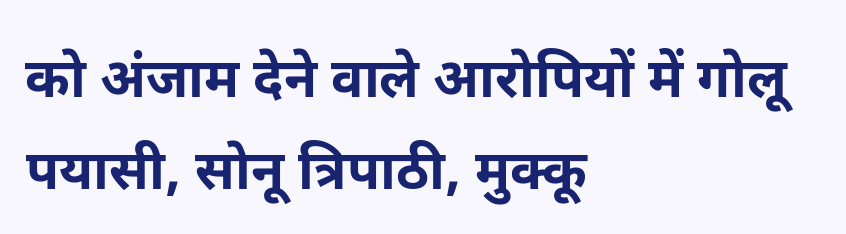को अंजाम देने वाले आरोपियों में गोलू पयासी, सोनू त्रिपाठी, मुक्कू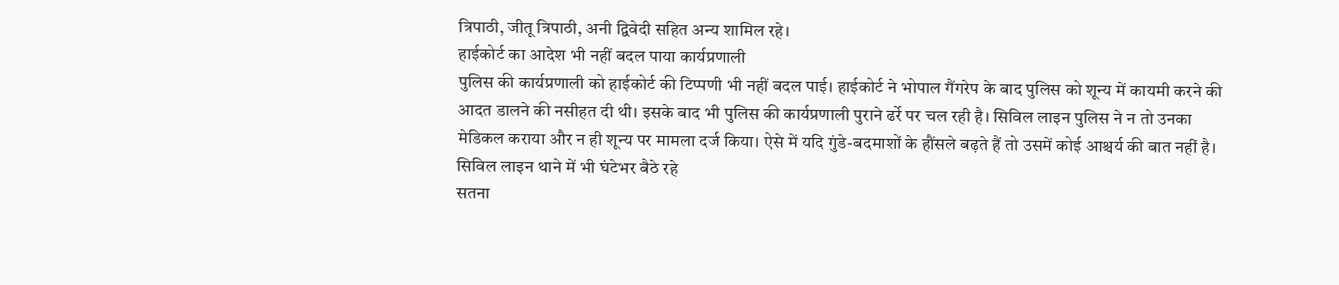त्रिपाठी, जीतू त्रिपाठी, अनी द्विवेदी सहित अन्य शामिल रहे।
हाईकोर्ट का आदेश भी नहीं बदल पाया कार्यप्रणाली
पुलिस की कार्यप्रणाली को हाईकोर्ट की टिप्पणी भी नहीं बदल पाई। हाईकोर्ट ने भोपाल गैंगरेप के बाद पुलिस को शून्य में कायमी करने की आदत डालने की नसीहत दी थी। इसके बाद भी पुलिस की कार्यप्रणाली पुराने ढर्रे पर चल रही है। सिविल लाइन पुलिस ने न तो उनका मेडिकल कराया और न ही शून्य पर मामला दर्ज किया। ऐसे में यदि गुंडे-बदमाशों के हौंसले बढ़ते हैं तो उसमें कोई आश्चर्य की बात नहीं है।
सिविल लाइन थाने में भी घंटेभर बैठे रहे
सतना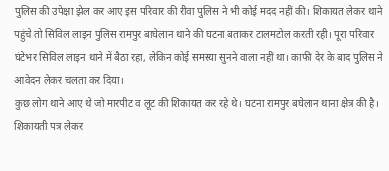पुलिस की उपेक्षा झेल कर आए इस परिवार की रीवा पुलिस ने भी कोई मदद नहीं की। शिकायत लेकर थाने पहुंचे तो सिविल लाइन पुलिस रामपुर बाघेलान थाने की घटना बताकर टालमटोल करती रही। पूरा परिवार घंटेभर सिविल लाइन थाने में बैठा रहा, लेकिन कोई समस्या सुनने वाला नहीं था। काफी देर के बाद पुलिस ने आवेदन लेकर चलता कर दिया।
कुछ लोग थाने आए थे जो मारपीट व लूट की शिकायत कर रहे थे। घटना रामपुर बघेलान थाना क्षेत्र की है। शिकायती पत्र लेकर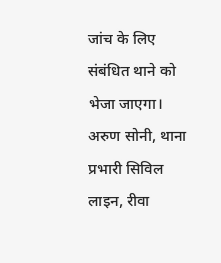जांच के लिए संबंधित थाने को भेजा जाएगा।
अरुण सोनी, थाना प्रभारी सिविल लाइन, रीवा